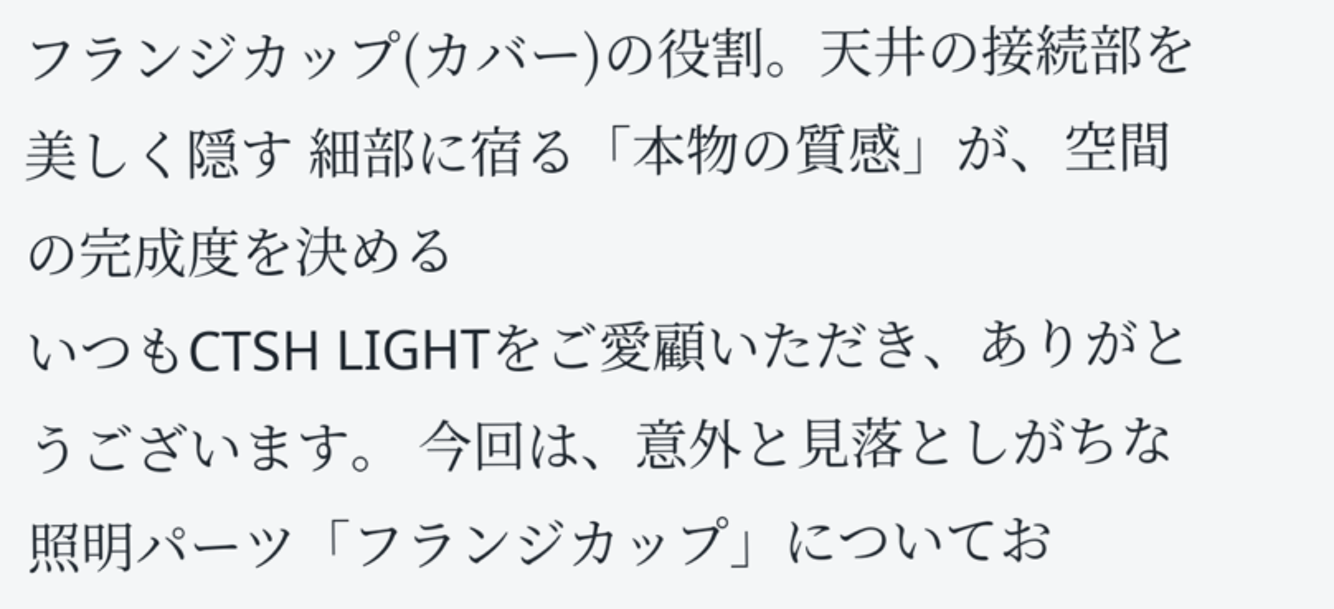フランジカップ(カバー)の役割。天井の接続部を美しく隠す 細部に宿る「本物の質感」が、空間の完成度を決める
いつもCTSH LIGHTをご愛顧いただき、ありがとうございます。 今回は、意外と見落としがちな照明パーツ「フランジカップ」についてお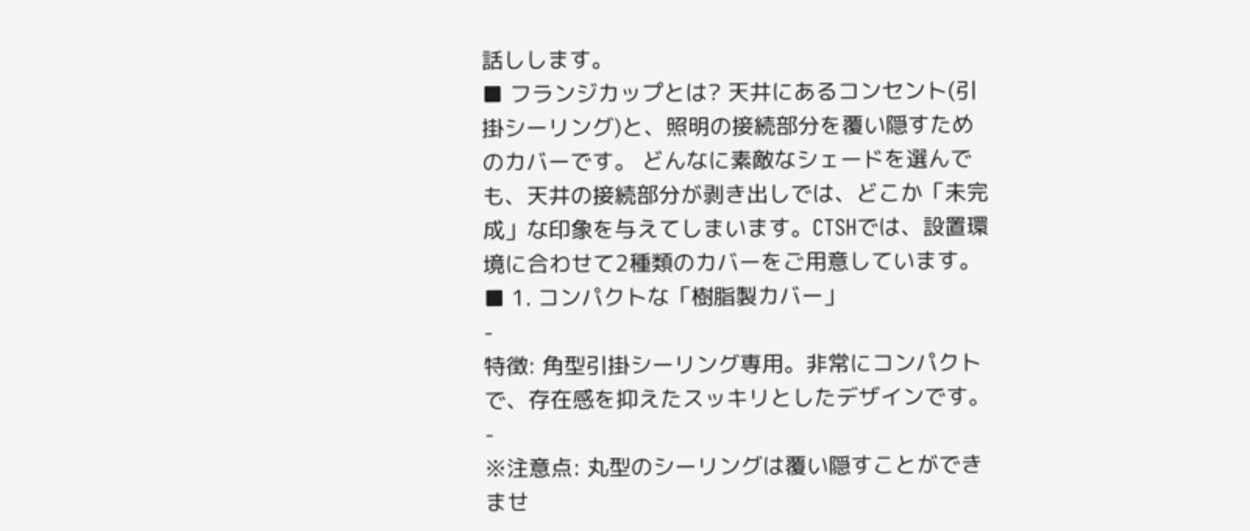話しします。
■ フランジカップとは? 天井にあるコンセント(引掛シーリング)と、照明の接続部分を覆い隠すためのカバーです。 どんなに素敵なシェードを選んでも、天井の接続部分が剥き出しでは、どこか「未完成」な印象を与えてしまいます。CTSHでは、設置環境に合わせて2種類のカバーをご用意しています。
■ 1. コンパクトな「樹脂製カバー」
-
特徴: 角型引掛シーリング専用。非常にコンパクトで、存在感を抑えたスッキリとしたデザインです。
-
※注意点: 丸型のシーリングは覆い隠すことができませ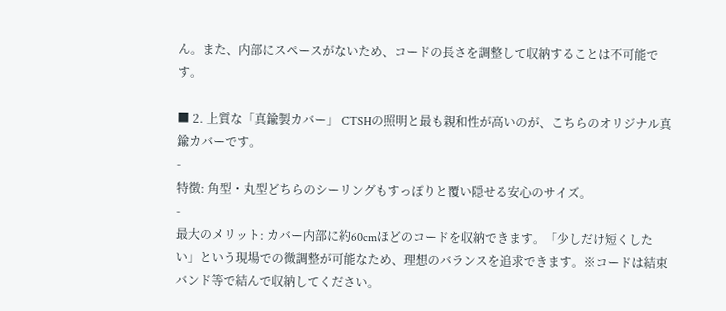ん。また、内部にスペースがないため、コードの長さを調整して収納することは不可能です。

■ 2. 上質な「真鍮製カバー」 CTSHの照明と最も親和性が高いのが、こちらのオリジナル真鍮カバーです。
-
特徴: 角型・丸型どちらのシーリングもすっぽりと覆い隠せる安心のサイズ。
-
最大のメリット: カバー内部に約60cmほどのコードを収納できます。「少しだけ短くしたい」という現場での微調整が可能なため、理想のバランスを追求できます。※コードは結束バンド等で結んで収納してください。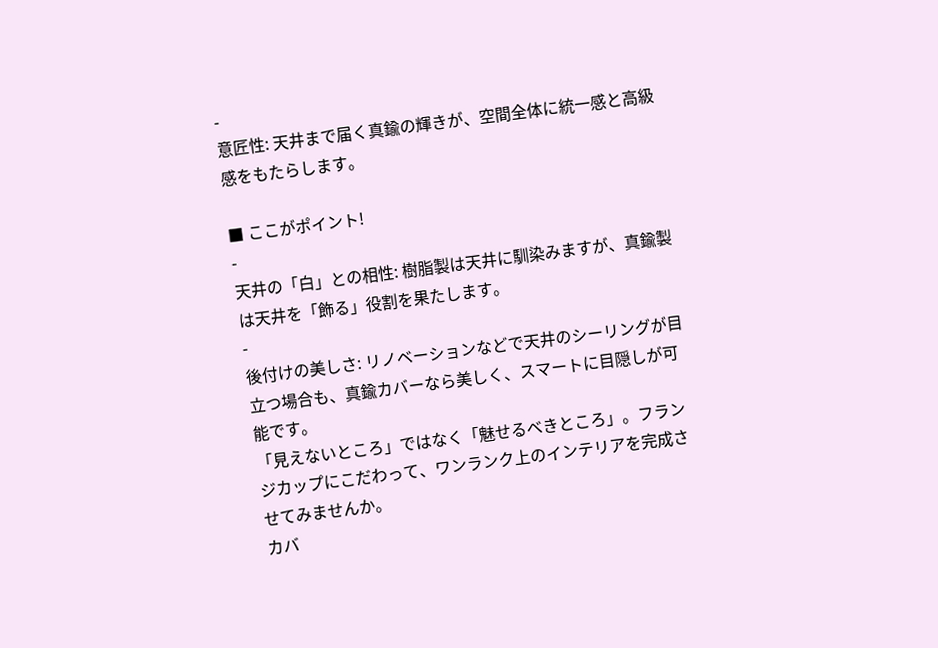-
意匠性: 天井まで届く真鍮の輝きが、空間全体に統一感と高級感をもたらします。

■ ここがポイント!
-
天井の「白」との相性: 樹脂製は天井に馴染みますが、真鍮製は天井を「飾る」役割を果たします。
-
後付けの美しさ: リノベーションなどで天井のシーリングが目立つ場合も、真鍮カバーなら美しく、スマートに目隠しが可能です。
「見えないところ」ではなく「魅せるべきところ」。フランジカップにこだわって、ワンランク上のインテリアを完成させてみませんか。
カバ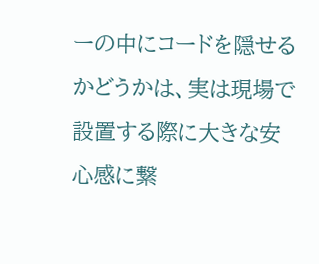ーの中にコードを隠せるかどうかは、実は現場で設置する際に大きな安心感に繋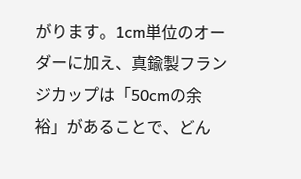がります。1cm単位のオーダーに加え、真鍮製フランジカップは「50cmの余裕」があることで、どん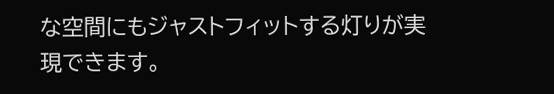な空間にもジャストフィットする灯りが実現できます。